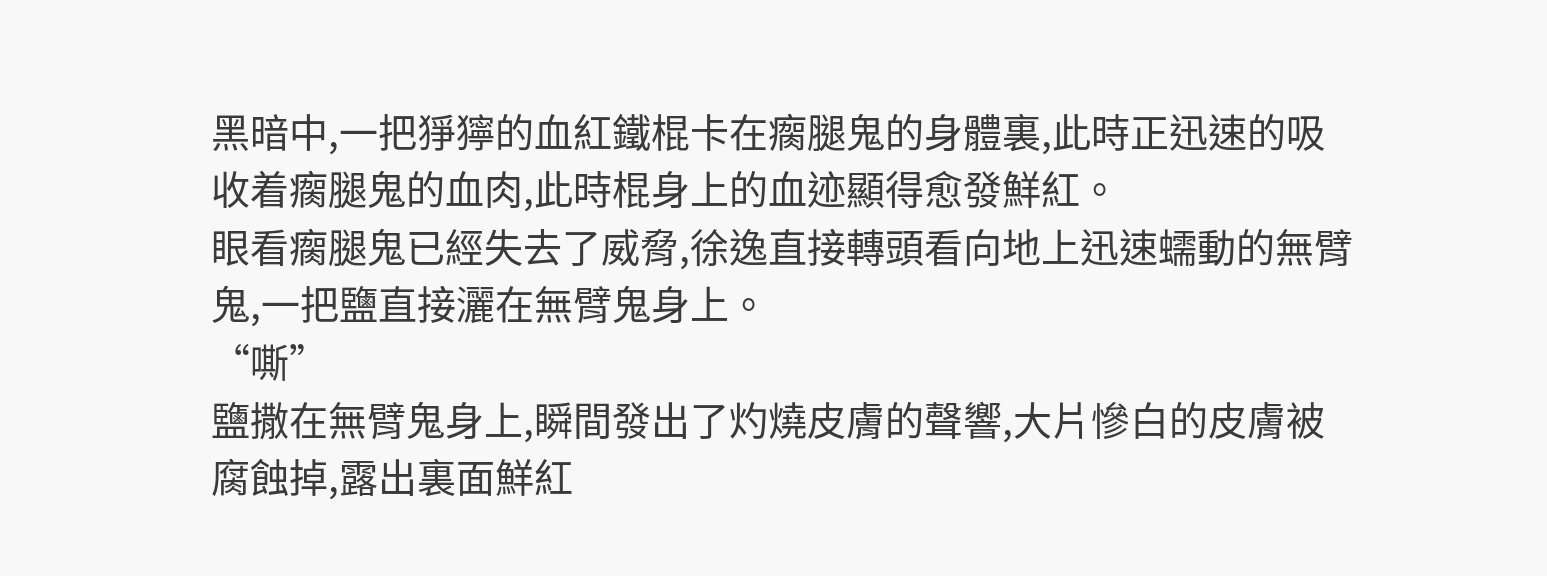黑暗中,一把猙獰的血紅鐵棍卡在瘸腿鬼的身體裏,此時正迅速的吸收着瘸腿鬼的血肉,此時棍身上的血迹顯得愈發鮮紅。
眼看瘸腿鬼已經失去了威脅,徐逸直接轉頭看向地上迅速蠕動的無臂鬼,一把鹽直接灑在無臂鬼身上。
“嘶”
鹽撒在無臂鬼身上,瞬間發出了灼燒皮膚的聲響,大片慘白的皮膚被腐蝕掉,露出裏面鮮紅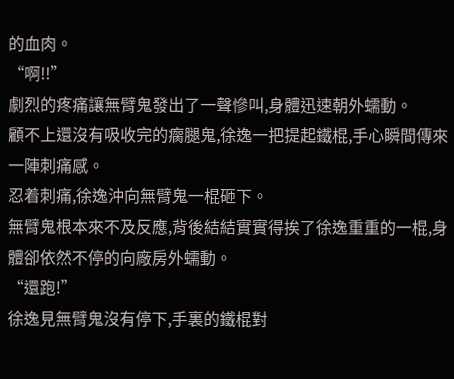的血肉。
“啊!!”
劇烈的疼痛讓無臂鬼發出了一聲慘叫,身體迅速朝外蠕動。
顧不上還沒有吸收完的瘸腿鬼,徐逸一把提起鐵棍,手心瞬間傳來一陣刺痛感。
忍着刺痛,徐逸沖向無臂鬼一棍砸下。
無臂鬼根本來不及反應,背後結結實實得挨了徐逸重重的一棍,身體卻依然不停的向廠房外蠕動。
“還跑!”
徐逸見無臂鬼沒有停下,手裏的鐵棍對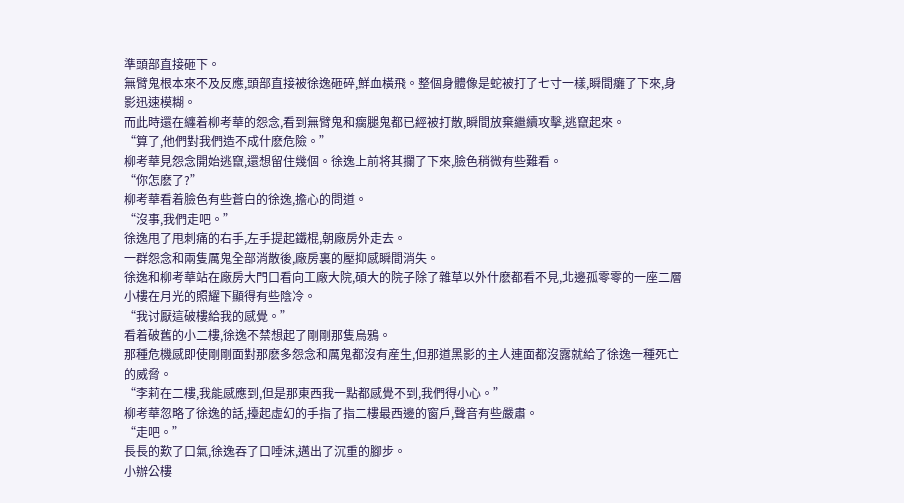準頭部直接砸下。
無臂鬼根本來不及反應,頭部直接被徐逸砸碎,鮮血橫飛。整個身體像是蛇被打了七寸一樣,瞬間癱了下來,身影迅速模糊。
而此時還在纏着柳考華的怨念,看到無臂鬼和瘸腿鬼都已經被打散,瞬間放棄繼續攻擊,逃竄起來。
“算了,他們對我們造不成什麽危險。”
柳考華見怨念開始逃竄,還想留住幾個。徐逸上前将其攔了下來,臉色稍微有些難看。
“你怎麽了?”
柳考華看着臉色有些蒼白的徐逸,擔心的問道。
“沒事,我們走吧。”
徐逸甩了甩刺痛的右手,左手提起鐵棍,朝廠房外走去。
一群怨念和兩隻厲鬼全部消散後,廠房裏的壓抑感瞬間消失。
徐逸和柳考華站在廠房大門口看向工廠大院,碩大的院子除了雜草以外什麽都看不見,北邊孤零零的一座二層小樓在月光的照耀下顯得有些陰冷。
“我讨厭這破樓給我的感覺。”
看着破舊的小二樓,徐逸不禁想起了剛剛那隻烏鴉。
那種危機感即使剛剛面對那麽多怨念和厲鬼都沒有産生,但那道黑影的主人連面都沒露就給了徐逸一種死亡的威脅。
“李莉在二樓,我能感應到,但是那東西我一點都感覺不到,我們得小心。”
柳考華忽略了徐逸的話,擡起虛幻的手指了指二樓最西邊的窗戶,聲音有些嚴肅。
“走吧。”
長長的歎了口氣,徐逸吞了口唾沫,邁出了沉重的腳步。
小辦公樓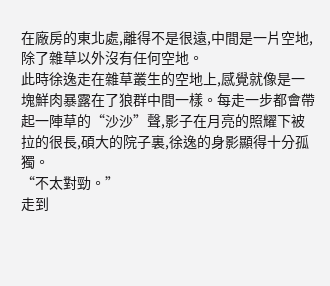在廠房的東北處,離得不是很遠,中間是一片空地,除了雜草以外沒有任何空地。
此時徐逸走在雜草叢生的空地上,感覺就像是一塊鮮肉暴露在了狼群中間一樣。每走一步都會帶起一陣草的“沙沙”聲,影子在月亮的照耀下被拉的很長,碩大的院子裏,徐逸的身影顯得十分孤獨。
“不太對勁。”
走到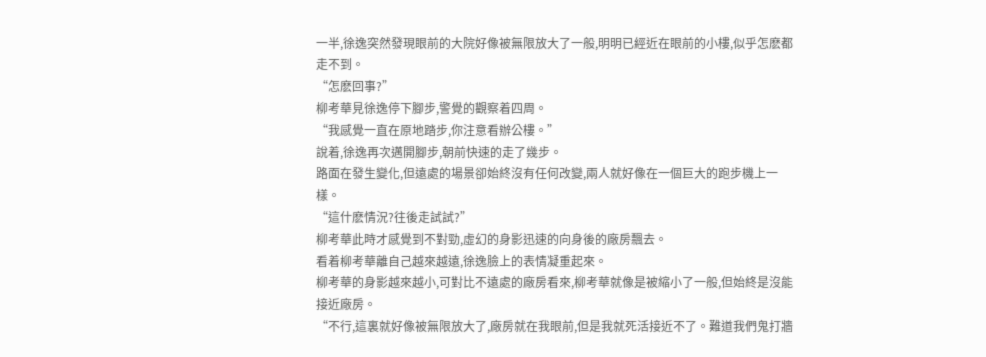一半,徐逸突然發現眼前的大院好像被無限放大了一般,明明已經近在眼前的小樓,似乎怎麽都走不到。
“怎麽回事?”
柳考華見徐逸停下腳步,警覺的觀察着四周。
“我感覺一直在原地踏步,你注意看辦公樓。”
說着,徐逸再次邁開腳步,朝前快速的走了幾步。
路面在發生變化,但遠處的場景卻始終沒有任何改變,兩人就好像在一個巨大的跑步機上一樣。
“這什麽情況?往後走試試?”
柳考華此時才感覺到不對勁,虛幻的身影迅速的向身後的廠房飄去。
看着柳考華離自己越來越遠,徐逸臉上的表情凝重起來。
柳考華的身影越來越小,可對比不遠處的廠房看來,柳考華就像是被縮小了一般,但始終是沒能接近廠房。
“不行,這裏就好像被無限放大了,廠房就在我眼前,但是我就死活接近不了。難道我們鬼打牆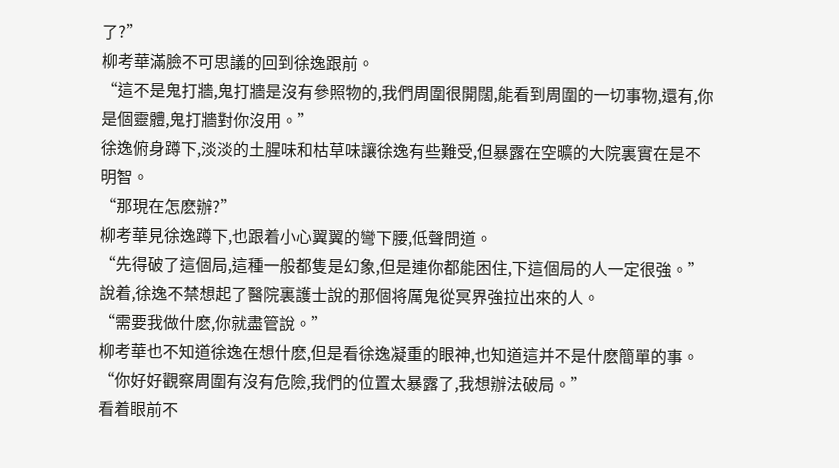了?”
柳考華滿臉不可思議的回到徐逸跟前。
“這不是鬼打牆,鬼打牆是沒有參照物的,我們周圍很開闊,能看到周圍的一切事物,還有,你是個靈體,鬼打牆對你沒用。”
徐逸俯身蹲下,淡淡的土腥味和枯草味讓徐逸有些難受,但暴露在空曠的大院裏實在是不明智。
“那現在怎麽辦?”
柳考華見徐逸蹲下,也跟着小心翼翼的彎下腰,低聲問道。
“先得破了這個局,這種一般都隻是幻象,但是連你都能困住,下這個局的人一定很強。”
說着,徐逸不禁想起了醫院裏護士說的那個将厲鬼從冥界強拉出來的人。
“需要我做什麽,你就盡管說。”
柳考華也不知道徐逸在想什麽,但是看徐逸凝重的眼神,也知道這并不是什麽簡單的事。
“你好好觀察周圍有沒有危險,我們的位置太暴露了,我想辦法破局。”
看着眼前不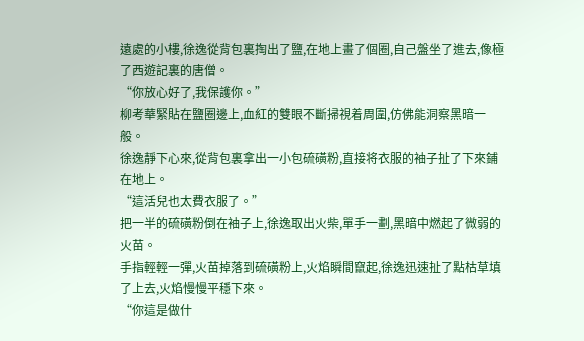遠處的小樓,徐逸從背包裏掏出了鹽,在地上畫了個圈,自己盤坐了進去,像極了西遊記裏的唐僧。
“你放心好了,我保護你。”
柳考華緊貼在鹽圈邊上,血紅的雙眼不斷掃視着周圍,仿佛能洞察黑暗一般。
徐逸靜下心來,從背包裏拿出一小包硫磺粉,直接将衣服的袖子扯了下來鋪在地上。
“這活兒也太費衣服了。”
把一半的硫磺粉倒在袖子上,徐逸取出火柴,單手一劃,黑暗中燃起了微弱的火苗。
手指輕輕一彈,火苗掉落到硫磺粉上,火焰瞬間竄起,徐逸迅速扯了點枯草填了上去,火焰慢慢平穩下來。
“你這是做什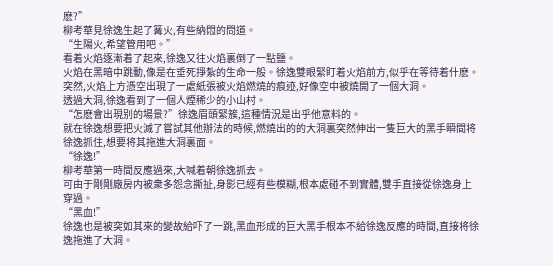麽?”
柳考華見徐逸生起了篝火,有些納悶的問道。
“生陽火,希望管用吧。”
看着火焰逐漸着了起來,徐逸又往火焰裏倒了一點鹽。
火焰在黑暗中跳動,像是在垂死掙紮的生命一般。徐逸雙眼緊盯着火焰前方,似乎在等待着什麽。
突然,火焰上方憑空出現了一處紙張被火焰燃燒的痕迹,好像空中被燒開了一個大洞。
透過大洞,徐逸看到了一個人煙稀少的小山村。
“怎麽會出現别的場景?”徐逸眉頭緊簇,這種情況是出乎他意料的。
就在徐逸想要把火滅了嘗試其他辦法的時候,燃燒出的的大洞裏突然伸出一隻巨大的黑手瞬間将徐逸抓住,想要将其拖進大洞裏面。
“徐逸!”
柳考華第一時間反應過來,大喊着朝徐逸抓去。
可由于剛剛廠房内被衆多怨念撕扯,身影已經有些模糊,根本處碰不到實體,雙手直接從徐逸身上穿過。
“黑血!”
徐逸也是被突如其來的變故給吓了一跳,黑血形成的巨大黑手根本不給徐逸反應的時間,直接将徐逸拖進了大洞。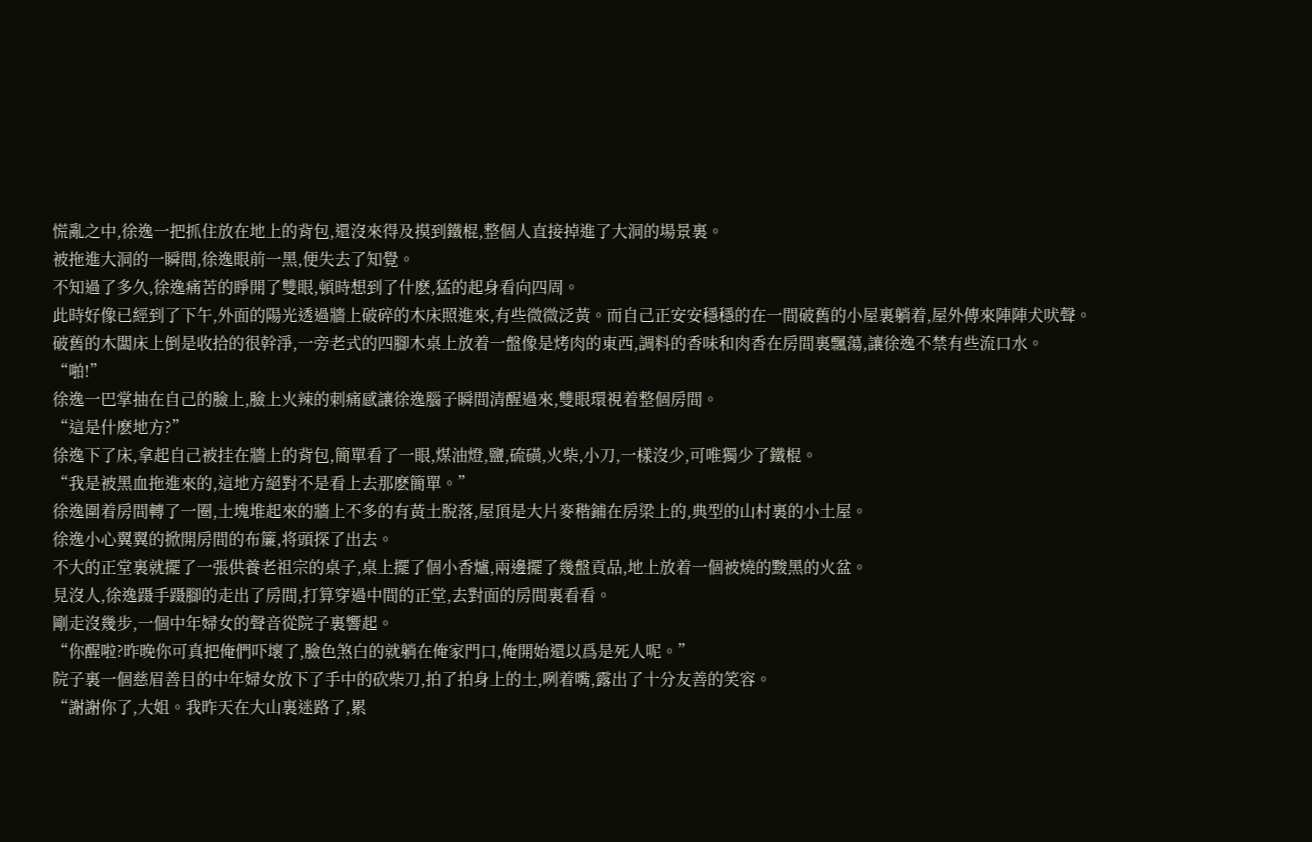慌亂之中,徐逸一把抓住放在地上的背包,還沒來得及摸到鐵棍,整個人直接掉進了大洞的場景裏。
被拖進大洞的一瞬間,徐逸眼前一黑,便失去了知覺。
不知過了多久,徐逸痛苦的睜開了雙眼,頓時想到了什麽,猛的起身看向四周。
此時好像已經到了下午,外面的陽光透過牆上破碎的木床照進來,有些微微泛黃。而自己正安安穩穩的在一間破舊的小屋裏躺着,屋外傳來陣陣犬吠聲。
破舊的木闆床上倒是收拾的很幹淨,一旁老式的四腳木桌上放着一盤像是烤肉的東西,調料的香味和肉香在房間裏飄蕩,讓徐逸不禁有些流口水。
“啪!”
徐逸一巴掌抽在自己的臉上,臉上火辣的刺痛感讓徐逸腦子瞬間清醒過來,雙眼環視着整個房間。
“這是什麽地方?”
徐逸下了床,拿起自己被挂在牆上的背包,簡單看了一眼,煤油燈,鹽,硫磺,火柴,小刀,一樣沒少,可唯獨少了鐵棍。
“我是被黑血拖進來的,這地方絕對不是看上去那麽簡單。”
徐逸圍着房間轉了一圈,土塊堆起來的牆上不多的有黃土脫落,屋頂是大片麥稭鋪在房梁上的,典型的山村裏的小土屋。
徐逸小心翼翼的掀開房間的布簾,将頭探了出去。
不大的正堂裏就擺了一張供養老祖宗的桌子,桌上擺了個小香爐,兩邊擺了幾盤貢品,地上放着一個被燒的黢黑的火盆。
見沒人,徐逸蹑手蹑腳的走出了房間,打算穿過中間的正堂,去對面的房間裏看看。
剛走沒幾步,一個中年婦女的聲音從院子裏響起。
“你醒啦?昨晚你可真把俺們吓壞了,臉色煞白的就躺在俺家門口,俺開始還以爲是死人呢。”
院子裏一個慈眉善目的中年婦女放下了手中的砍柴刀,拍了拍身上的土,咧着嘴,露出了十分友善的笑容。
“謝謝你了,大姐。我昨天在大山裏迷路了,累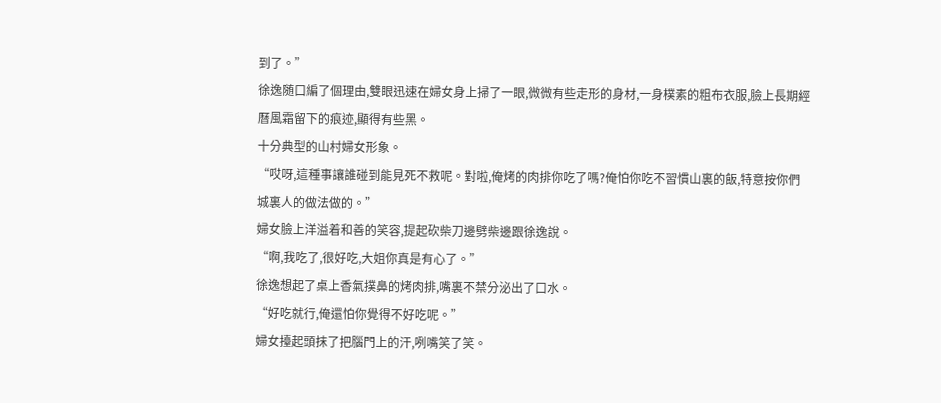到了。”
徐逸随口編了個理由,雙眼迅速在婦女身上掃了一眼,微微有些走形的身材,一身樸素的粗布衣服,臉上長期經曆風霜留下的痕迹,顯得有些黑。
十分典型的山村婦女形象。
“哎呀,這種事讓誰碰到能見死不救呢。對啦,俺烤的肉排你吃了嗎?俺怕你吃不習慣山裏的飯,特意按你們城裏人的做法做的。”
婦女臉上洋溢着和善的笑容,提起砍柴刀邊劈柴邊跟徐逸說。
“啊,我吃了,很好吃,大姐你真是有心了。”
徐逸想起了桌上香氣撲鼻的烤肉排,嘴裏不禁分泌出了口水。
“好吃就行,俺還怕你覺得不好吃呢。”
婦女擡起頭抹了把腦門上的汗,咧嘴笑了笑。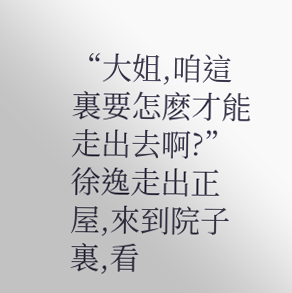“大姐,咱這裏要怎麽才能走出去啊?”
徐逸走出正屋,來到院子裏,看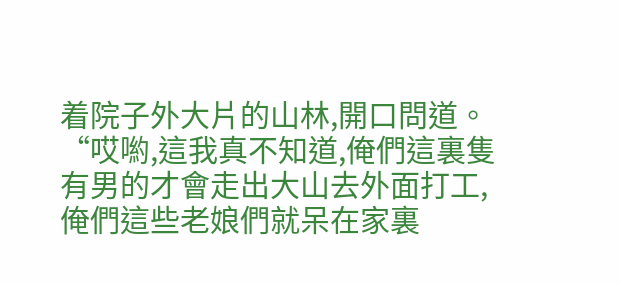着院子外大片的山林,開口問道。
“哎喲,這我真不知道,俺們這裏隻有男的才會走出大山去外面打工,俺們這些老娘們就呆在家裏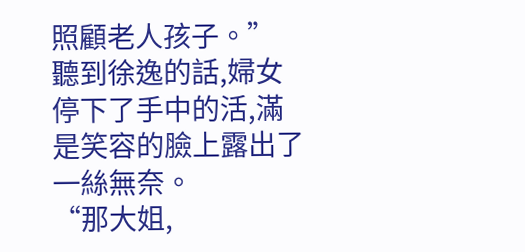照顧老人孩子。”
聽到徐逸的話,婦女停下了手中的活,滿是笑容的臉上露出了一絲無奈。
“那大姐,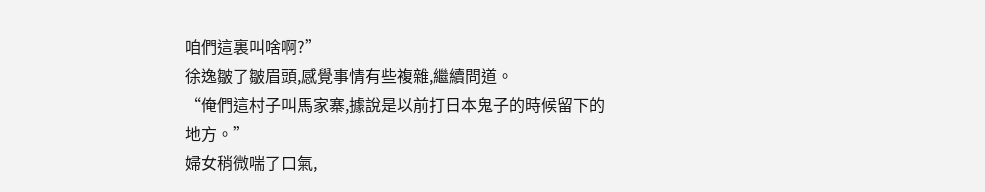咱們這裏叫啥啊?”
徐逸皺了皺眉頭,感覺事情有些複雜,繼續問道。
“俺們這村子叫馬家寨,據說是以前打日本鬼子的時候留下的地方。”
婦女稍微喘了口氣,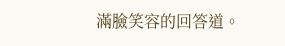滿臉笑容的回答道。